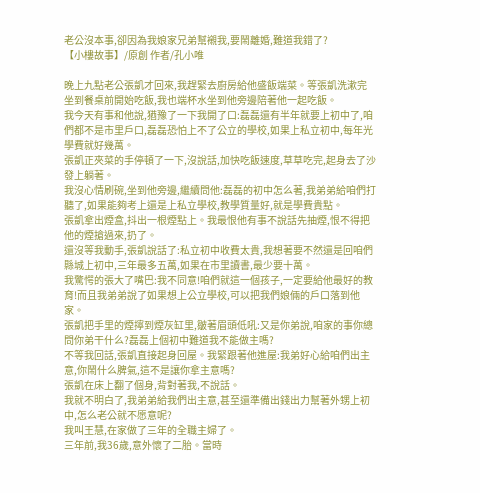老公沒本事,卻因為我娘家兄弟幫襯我,要鬧離婚,難道我錯了?
【小樓故事】/原創 作者/孔小唯

晚上九點老公張凱才回來,我趕緊去廚房給他盛飯端菜。等張凱洗漱完坐到餐桌前開始吃飯,我也端杯水坐到他旁邊陪著他一起吃飯。
我今天有事和他說,猶豫了一下我開了口:磊磊還有半年就要上初中了,咱們都不是市里戶口,磊磊恐怕上不了公立的學校,如果上私立初中,每年光學費就好幾萬。
張凱正夾菜的手停頓了一下,沒說話,加快吃飯速度,草草吃完,起身去了沙發上躺著。
我沒心情刷碗,坐到他旁邊,繼續問他:磊磊的初中怎么著,我弟弟給咱們打聽了,如果能夠考上還是上私立學校,教學質量好,就是學費貴點。
張凱拿出煙盒,抖出一根煙點上。我最恨他有事不說話先抽煙,恨不得把他的煙搶過來,扔了。
還沒等我動手,張凱說話了:私立初中收費太貴,我想著要不然還是回咱們縣城上初中,三年最多五萬,如果在市里讀書,最少要十萬。
我驚愕的張大了嘴巴:我不同意!咱們就這一個孩子,一定要給他最好的教育!而且我弟弟說了如果想上公立學校,可以把我們娘倆的戶口落到他家。
張凱把手里的煙擰到煙灰缸里,皺著眉頭低吼:又是你弟說,咱家的事你總問你弟干什么?磊磊上個初中難道我不能做主嗎?
不等我回話,張凱直接起身回屋。我緊跟著他進屋:我弟好心給咱們出主意,你鬧什么脾氣,這不是讓你拿主意嗎?
張凱在床上翻了個身,背對著我,不說話。
我就不明白了,我弟弟給我們出主意,甚至還準備出錢出力幫著外甥上初中,怎么老公就不愿意呢?
我叫王慧,在家做了三年的全職主婦了。
三年前,我36歲,意外懷了二胎。當時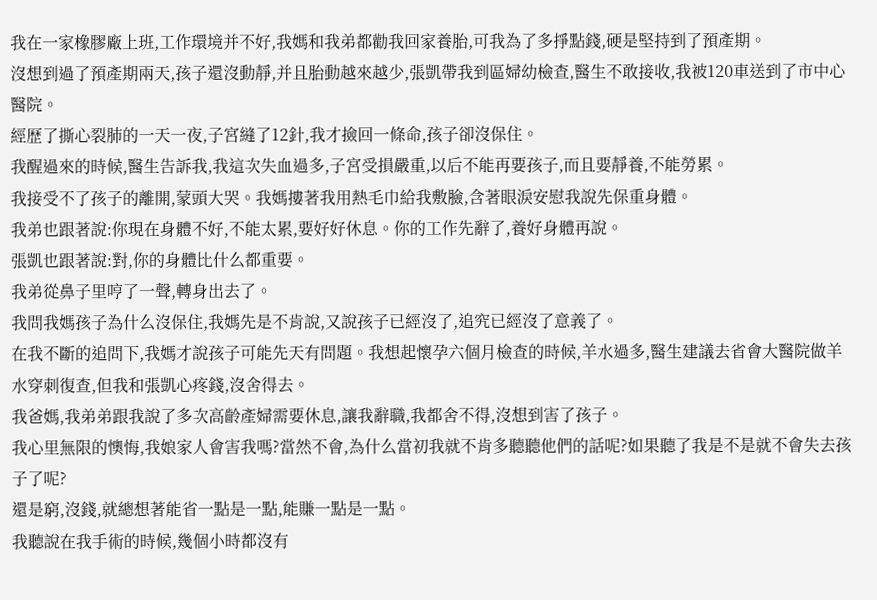我在一家橡膠廠上班,工作環境并不好,我媽和我弟都勸我回家養胎,可我為了多掙點錢,硬是堅持到了預產期。
沒想到過了預產期兩天,孩子還沒動靜,并且胎動越來越少,張凱帶我到區婦幼檢查,醫生不敢接收,我被120車送到了市中心醫院。
經歷了撕心裂肺的一天一夜,子宮縫了12針,我才撿回一條命,孩子卻沒保住。
我醒過來的時候,醫生告訴我,我這次失血過多,子宮受損嚴重,以后不能再要孩子,而且要靜養,不能勞累。
我接受不了孩子的離開,蒙頭大哭。我媽摟著我用熱毛巾給我敷臉,含著眼淚安慰我說先保重身體。
我弟也跟著說:你現在身體不好,不能太累,要好好休息。你的工作先辭了,養好身體再說。
張凱也跟著說:對,你的身體比什么都重要。
我弟從鼻子里哼了一聲,轉身出去了。
我問我媽孩子為什么沒保住,我媽先是不肯說,又說孩子已經沒了,追究已經沒了意義了。
在我不斷的追問下,我媽才說孩子可能先天有問題。我想起懷孕六個月檢查的時候,羊水過多,醫生建議去省會大醫院做羊水穿刺復查,但我和張凱心疼錢,沒舍得去。
我爸媽,我弟弟跟我說了多次高齡產婦需要休息,讓我辭職,我都舍不得,沒想到害了孩子。
我心里無限的懊悔,我娘家人會害我嗎?當然不會,為什么當初我就不肯多聽聽他們的話呢?如果聽了我是不是就不會失去孩子了呢?
還是窮,沒錢,就總想著能省一點是一點,能賺一點是一點。
我聽說在我手術的時候,幾個小時都沒有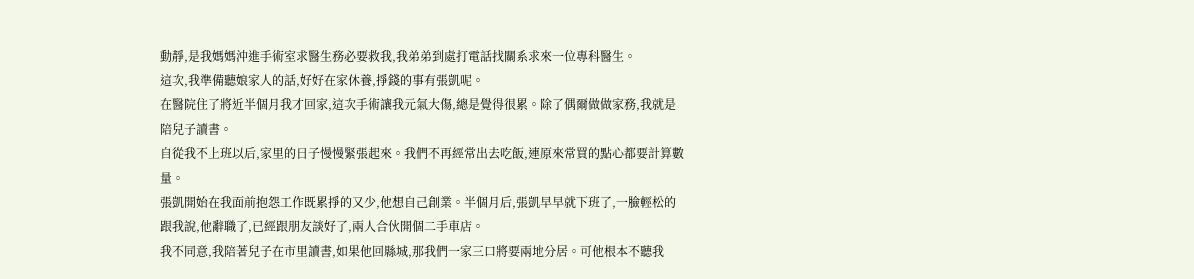動靜,是我媽媽沖進手術室求醫生務必要救我,我弟弟到處打電話找關系求來一位專科醫生。
這次,我準備聽娘家人的話,好好在家休養,掙錢的事有張凱呢。
在醫院住了將近半個月我才回家,這次手術讓我元氣大傷,總是覺得很累。除了偶爾做做家務,我就是陪兒子讀書。
自從我不上班以后,家里的日子慢慢緊張起來。我們不再經常出去吃飯,連原來常買的點心都要計算數量。
張凱開始在我面前抱怨工作既累掙的又少,他想自己創業。半個月后,張凱早早就下班了,一臉輕松的跟我說,他辭職了,已經跟朋友談好了,兩人合伙開個二手車店。
我不同意,我陪著兒子在市里讀書,如果他回縣城,那我們一家三口將要兩地分居。可他根本不聽我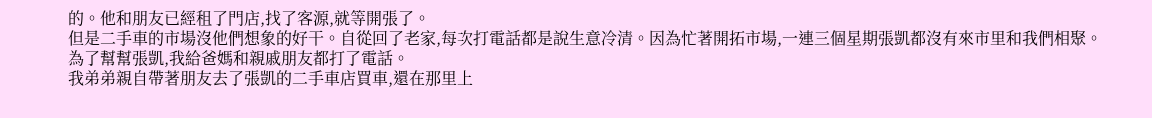的。他和朋友已經租了門店,找了客源,就等開張了。
但是二手車的市場沒他們想象的好干。自從回了老家,每次打電話都是說生意冷清。因為忙著開拓市場,一連三個星期張凱都沒有來市里和我們相聚。
為了幫幫張凱,我給爸媽和親戚朋友都打了電話。
我弟弟親自帶著朋友去了張凱的二手車店買車,還在那里上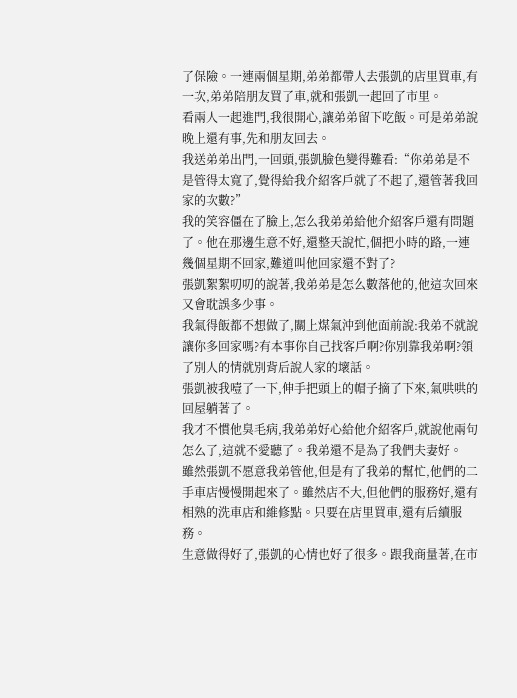了保險。一連兩個星期,弟弟都帶人去張凱的店里買車,有一次,弟弟陪朋友買了車,就和張凱一起回了市里。
看兩人一起進門,我很開心,讓弟弟留下吃飯。可是弟弟說晚上還有事,先和朋友回去。
我送弟弟出門,一回頭,張凱臉色變得難看:“你弟弟是不是管得太寬了,覺得給我介紹客戶就了不起了,還管著我回家的次數?”
我的笑容僵在了臉上,怎么我弟弟給他介紹客戶還有問題了。他在那邊生意不好,還整天說忙,個把小時的路,一連幾個星期不回家,難道叫他回家還不對了?
張凱絮絮叨叨的說著,我弟弟是怎么數落他的,他這次回來又會耽誤多少事。
我氣得飯都不想做了,關上煤氣沖到他面前說:我弟不就說讓你多回家嗎?有本事你自己找客戶啊?你別靠我弟啊?領了別人的情就別背后說人家的壞話。
張凱被我噎了一下,伸手把頭上的帽子摘了下來,氣哄哄的回屋躺著了。
我才不慣他臭毛病,我弟弟好心給他介紹客戶,就說他兩句怎么了,這就不愛聽了。我弟還不是為了我們夫妻好。
雖然張凱不愿意我弟管他,但是有了我弟的幫忙,他們的二手車店慢慢開起來了。雖然店不大,但他們的服務好,還有相熟的洗車店和維修點。只要在店里買車,還有后續服務。
生意做得好了,張凱的心情也好了很多。跟我商量著,在市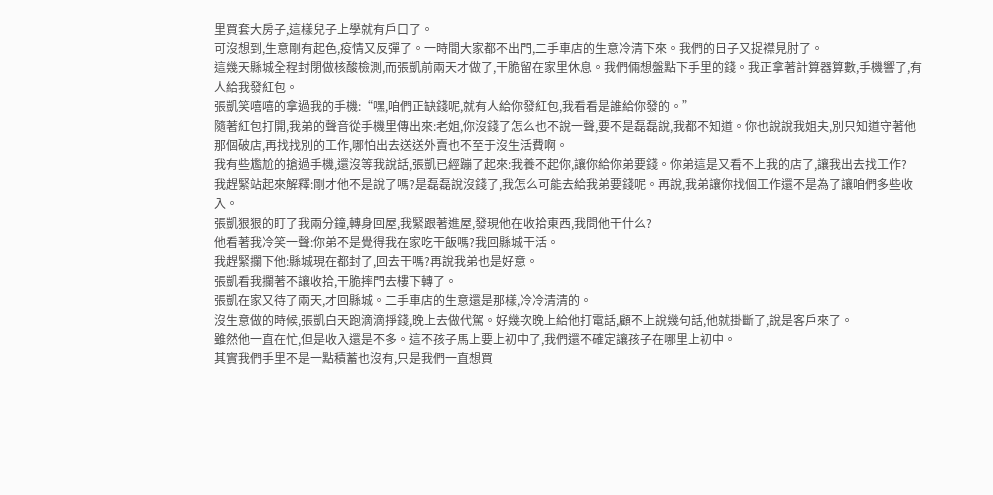里買套大房子,這樣兒子上學就有戶口了。
可沒想到,生意剛有起色,疫情又反彈了。一時間大家都不出門,二手車店的生意冷清下來。我們的日子又捉襟見肘了。
這幾天縣城全程封閉做核酸檢測,而張凱前兩天才做了,干脆留在家里休息。我們倆想盤點下手里的錢。我正拿著計算器算數,手機響了,有人給我發紅包。
張凱笑嘻嘻的拿過我的手機:“嘿,咱們正缺錢呢,就有人給你發紅包,我看看是誰給你發的。”
隨著紅包打開,我弟的聲音從手機里傳出來:老姐,你沒錢了怎么也不說一聲,要不是磊磊說,我都不知道。你也說說我姐夫,別只知道守著他那個破店,再找找別的工作,哪怕出去送送外賣也不至于沒生活費啊。
我有些尷尬的搶過手機,還沒等我說話,張凱已經蹦了起來:我養不起你,讓你給你弟要錢。你弟這是又看不上我的店了,讓我出去找工作?
我趕緊站起來解釋:剛才他不是說了嗎?是磊磊說沒錢了,我怎么可能去給我弟要錢呢。再說,我弟讓你找個工作還不是為了讓咱們多些收入。
張凱狠狠的盯了我兩分鐘,轉身回屋,我緊跟著進屋,發現他在收拾東西,我問他干什么?
他看著我冷笑一聲:你弟不是覺得我在家吃干飯嗎?我回縣城干活。
我趕緊攔下他:縣城現在都封了,回去干嗎?再說我弟也是好意。
張凱看我攔著不讓收拾,干脆摔門去樓下轉了。
張凱在家又待了兩天,才回縣城。二手車店的生意還是那樣,冷冷清清的。
沒生意做的時候,張凱白天跑滴滴掙錢,晚上去做代駕。好幾次晚上給他打電話,顧不上說幾句話,他就掛斷了,說是客戶來了。
雖然他一直在忙,但是收入還是不多。這不孩子馬上要上初中了,我們還不確定讓孩子在哪里上初中。
其實我們手里不是一點積蓄也沒有,只是我們一直想買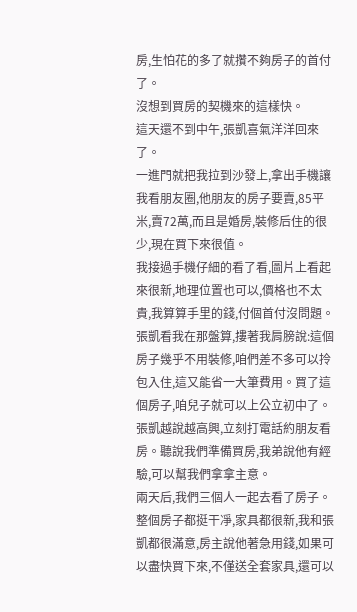房,生怕花的多了就攢不夠房子的首付了。
沒想到買房的契機來的這樣快。
這天還不到中午,張凱喜氣洋洋回來了。
一進門就把我拉到沙發上,拿出手機讓我看朋友圈,他朋友的房子要賣,85平米,賣72萬,而且是婚房,裝修后住的很少,現在買下來很值。
我接過手機仔細的看了看,圖片上看起來很新,地理位置也可以,價格也不太貴,我算算手里的錢,付個首付沒問題。
張凱看我在那盤算,摟著我肩膀說:這個房子幾乎不用裝修,咱們差不多可以拎包入住,這又能省一大筆費用。買了這個房子,咱兒子就可以上公立初中了。
張凱越說越高興,立刻打電話約朋友看房。聽說我們準備買房,我弟說他有經驗,可以幫我們拿拿主意。
兩天后,我們三個人一起去看了房子。
整個房子都挺干凈,家具都很新,我和張凱都很滿意,房主說他著急用錢,如果可以盡快買下來,不僅送全套家具,還可以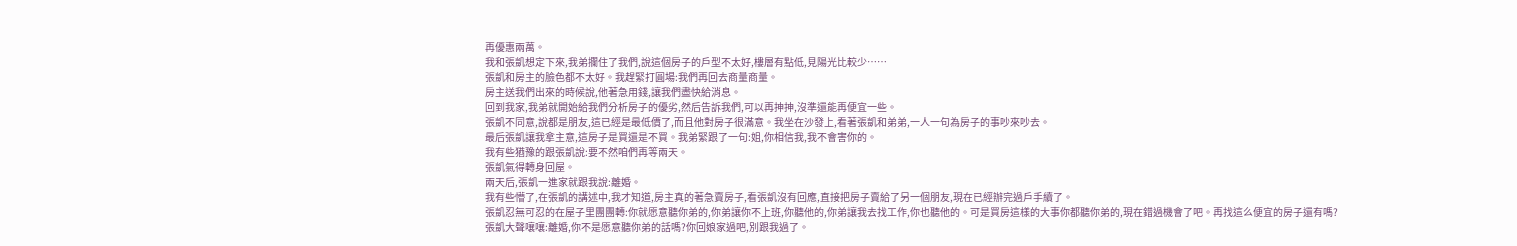再優惠兩萬。
我和張凱想定下來,我弟攔住了我們,說這個房子的戶型不太好,樓層有點低,見陽光比較少……
張凱和房主的臉色都不太好。我趕緊打圓場:我們再回去商量商量。
房主送我們出來的時候說,他著急用錢,讓我們盡快給消息。
回到我家,我弟就開始給我們分析房子的優劣,然后告訴我們,可以再抻抻,沒準還能再便宜一些。
張凱不同意,說都是朋友,這已經是最低價了,而且他對房子很滿意。我坐在沙發上,看著張凱和弟弟,一人一句為房子的事吵來吵去。
最后張凱讓我拿主意,這房子是買還是不買。我弟緊跟了一句:姐,你相信我,我不會害你的。
我有些猶豫的跟張凱說:要不然咱們再等兩天。
張凱氣得轉身回屋。
兩天后,張凱一進家就跟我說:離婚。
我有些懵了,在張凱的講述中,我才知道,房主真的著急賣房子,看張凱沒有回應,直接把房子賣給了另一個朋友,現在已經辦完過戶手續了。
張凱忍無可忍的在屋子里團團轉:你就愿意聽你弟的,你弟讓你不上班,你聽他的,你弟讓我去找工作,你也聽他的。可是買房這樣的大事你都聽你弟的,現在錯過機會了吧。再找這么便宜的房子還有嗎?
張凱大聲嚷嚷:離婚,你不是愿意聽你弟的話嗎?你回娘家過吧,別跟我過了。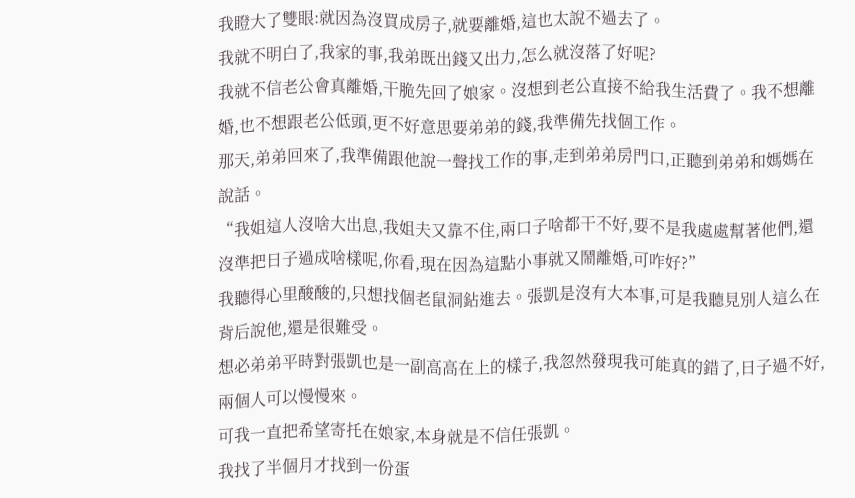我瞪大了雙眼:就因為沒買成房子,就要離婚,這也太說不過去了。
我就不明白了,我家的事,我弟既出錢又出力,怎么就沒落了好呢?
我就不信老公會真離婚,干脆先回了娘家。沒想到老公直接不給我生活費了。我不想離婚,也不想跟老公低頭,更不好意思要弟弟的錢,我準備先找個工作。
那天,弟弟回來了,我準備跟他說一聲找工作的事,走到弟弟房門口,正聽到弟弟和媽媽在說話。
“我姐這人沒啥大出息,我姐夫又靠不住,兩口子啥都干不好,要不是我處處幫著他們,還沒準把日子過成啥樣呢,你看,現在因為這點小事就又鬧離婚,可咋好?”
我聽得心里酸酸的,只想找個老鼠洞鉆進去。張凱是沒有大本事,可是我聽見別人這么在背后說他,還是很難受。
想必弟弟平時對張凱也是一副高高在上的樣子,我忽然發現我可能真的錯了,日子過不好,兩個人可以慢慢來。
可我一直把希望寄托在娘家,本身就是不信任張凱。
我找了半個月才找到一份蛋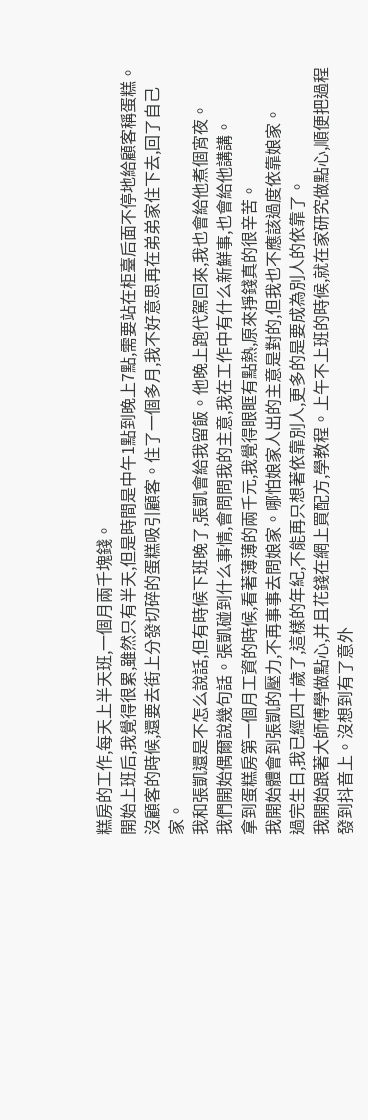糕房的工作,每天上半天班,一個月兩千塊錢。
開始上班后,我覺得很累,雖然只有半天,但是時間是中午1點到晚上7點,需要站在柜臺后面不停地給顧客稱蛋糕。
沒顧客的時候,還要去街上分發切碎的蛋糕吸引顧客。住了一個多月,我不好意思再在弟弟家住下去,回了自己家。
我和張凱還是不怎么說話,但有時候下班晚了,張凱會給我留飯。他晚上跑代駕回來,我也會給他煮個宵夜。
我們開始偶爾說幾句話。張凱碰到什么事情,會問問我的主意,我在工作中有什么新鮮事,也會給他講講。
拿到蛋糕房第一個月工資的時候,看著薄薄的兩千元,我覺得眼眶有點熱,原來掙錢真的很辛苦。
我開始體會到張凱的壓力,不再事事去問娘家。哪怕娘家人出的主意是對的,但我也不應該過度依靠娘家。
過完生日,我已經四十歲了,這樣的年紀,不能再只想著依靠別人,更多的是要成為別人的依靠了。
我開始跟著大師傅學做點心,并且花錢在網上買配方,學教程。上午不上班的時候,就在家研究做點心,順便把過程發到抖音上。沒想到有了意外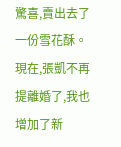驚喜,賣出去了一份雪花酥。
現在,張凱不再提離婚了,我也增加了新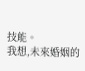技能。
我想,未來婚姻的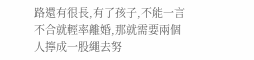路還有很長,有了孩子,不能一言不合就輕率離婚,那就需要兩個人擰成一股繩去努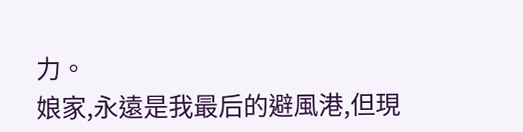力。
娘家,永遠是我最后的避風港,但現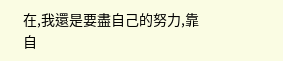在,我還是要盡自己的努力,靠自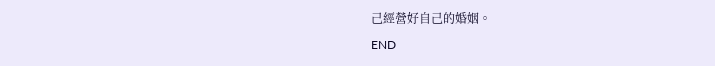己經營好自己的婚姻。
END